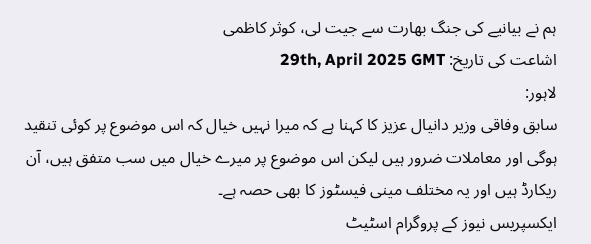ہم نے بیانیے کی جنگ بھارت سے جیت لی، کوثر کاظمی
اشاعت کی تاریخ: 29th, April 2025 GMT
لاہور:
سابق وفاقی وزیر دانیال عزیز کا کہنا ہے کہ میرا نہیں خیال کہ اس موضوع پر کوئی تنقید ہوگی اور معاملات ضرور ہیں لیکن اس موضوع پر میرے خیال میں سب متفق ہیں، آن ریکارڈ ہیں اور یہ مختلف مینی فیسٹوز کا بھی حصہ ہے۔
ایکسپریس نیوز کے پروگرام اسٹیٹ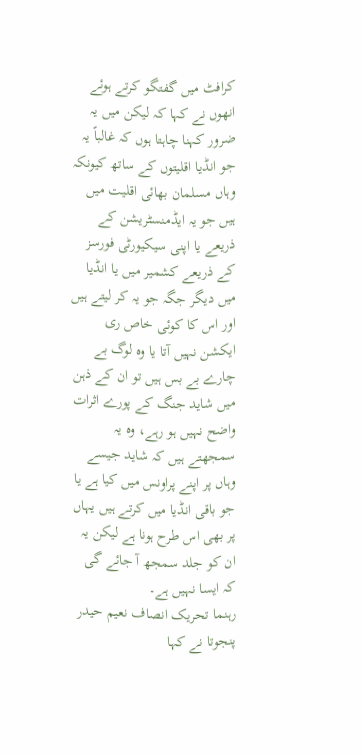کرافٹ میں گفتگو کرتے ہوئے انھوں نے کہا کہ لیکن میں یہ ضرور کہنا چاہتا ہوں کہ غالباً یہ جو انڈیا اقلیتوں کے ساتھ کیونکہ وہاں مسلمان بھائی اقلیت میں ہیں جو یہ ایڈمنسٹریشن کے ذریعے یا اپنی سیکیورٹی فورسز کے ذریعے کشمیر میں یا انڈیا میں دیگر جگہ جو یہ کر لیتے ہیں اور اس کا کوئی خاص ری ایکشن نہیں آتا یا وہ لوگ بے چارے بے بس ہیں تو ان کے ذہن میں شاید جنگ کے پورے اثرات واضح نہیں ہو رہے، وہ یہ سمجھتے ہیں کہ شاید جیسے وہاں پر اپنے پراونس میں کیا ہے یا جو باقی انڈیا میں کرتے ہیں یہاں پر بھی اس طرح ہونا ہے لیکن یہ ان کو جلد سمجھ آ جائے گی کہ ایسا نہیں ہے۔
رہنما تحریک انصاف نعیم حیدر پنجوتا نے کہا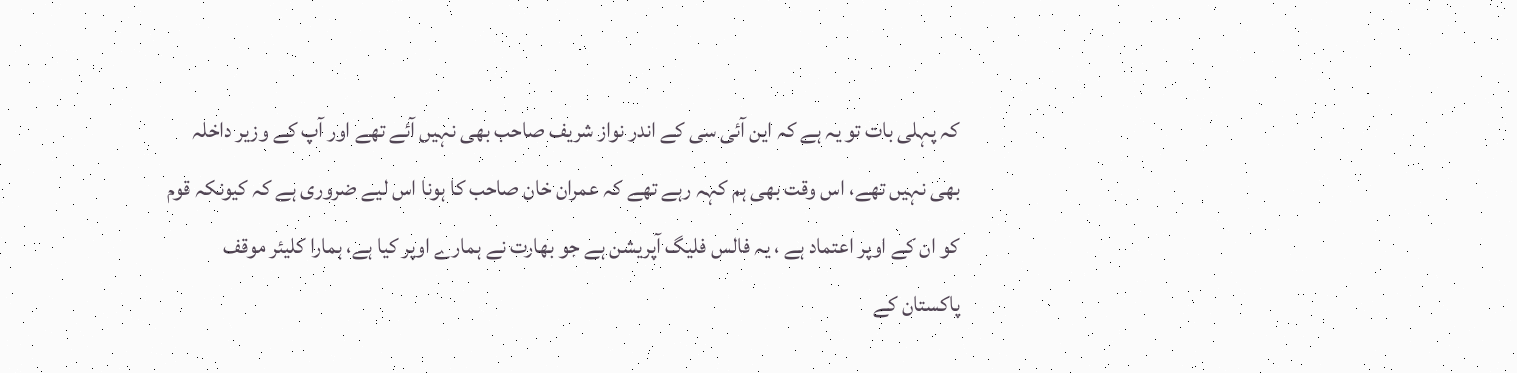کہ پہلی بات تو یہ ہے کہ این آئی سی کے اندر نواز شریف صاحب بھی نہیں آئے تھے اور آپ کے وزیر داخلہ بھی نہیں تھے، اس وقت بھی ہم کہہ رہے تھے کہ عمران خان صاحب کا ہونا اس لیے ضروری ہے کہ کیونکہ قوم کو ان کے اوپر اعتماد ہے ، یہ فالس فلیگ آپریشن ہے جو بھارت نے ہمارے اوپر کیا ہے، ہمارا کلیئر موقف پاکستان کے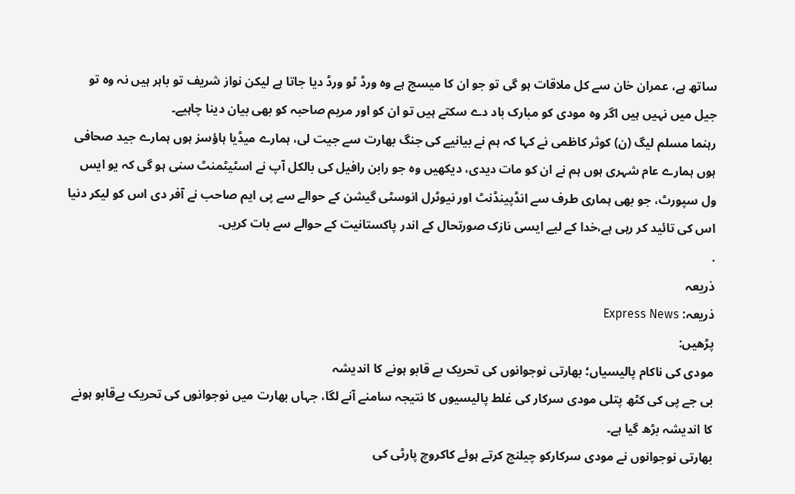ساتھ ہے، عمران خان سے کل ملاقات ہو گی تو جو ان کا میسج ہے وہ ورڈ ٹو ورڈ دیا جاتا ہے لیکن نواز شریف تو باہر ہیں نہ وہ تو جیل میں نہیں ہیں اگر وہ مودی کو مبارک باد دے سکتے ہیں تو ان کو اور مریم صاحبہ کو بھی بیان دینا چاہیے۔
رہنما مسلم لیگ (ن) کوثر کاظمی نے کہا کہ ہم نے بیانیے کی جنگ بھارت سے جیت لی، ہمارے میڈیا ہاؤسز ہوں ہمارے جید صحافی ہوں ہمارے عام شہری ہوں ہم نے ان کو مات دیدی، دیکھیں وہ جو رابن رافیل کی بالکل آپ نے اسٹیٹمنٹ سنی ہو گی کہ یو ایس ول سپورٹ، جو بھی ہماری طرف سے انڈپینڈنٹ اور نیوٹرل انوسٹی گیشن کے حوالے سے پی ایم صاحب نے آفر دی اس کو لیکر دنیا اس کی تائید کر رہی ہے،خدا کے لیے ایسی نازک صورتحال کے اندر پاکستانیت کے حوالے سے بات کریں۔
.
ذریعہ
ذریعہ: Express News
پڑھیں:
مودی کی ناکام پالیسیاں؛ بھارتی نوجوانوں کی تحریک بے قابو ہونے کا اندیشہ
بی جے پی کی کٹھ پتلی مودی سرکار کی غلط پالیسیوں کا نتیجہ سامنے آنے لگا، جہاں بھارت میں نوجوانوں کی تحریک بےقابو ہونے کا اندیشہ بڑھ گیا ہے۔
بھارتی نوجوانوں نے مودی سرکارکو چیلنج کرتے ہوئے کاکروچ پارٹی کی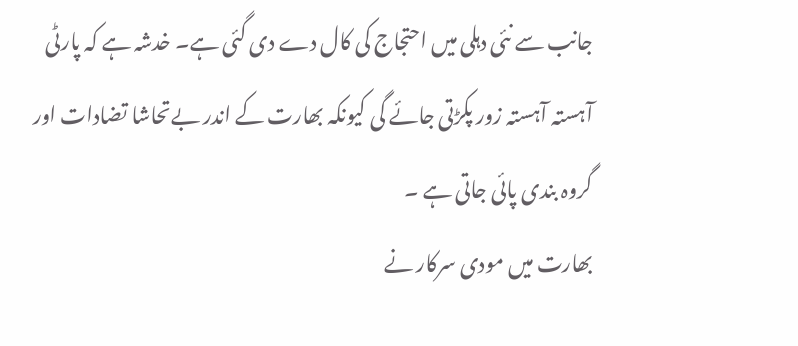جانب سے نئی دہلی میں احتجاج کی کال دے دی گئی ہے۔ خدشہ ہے کہ پارٹی آہستہ آہستہ زور پکڑتی جائے گی کیونکہ بھارت کے اندر بےتحاشا تضادات اور گروہ بندی پائی جاتی ہے ۔
بھارت میں مودی سرکار نے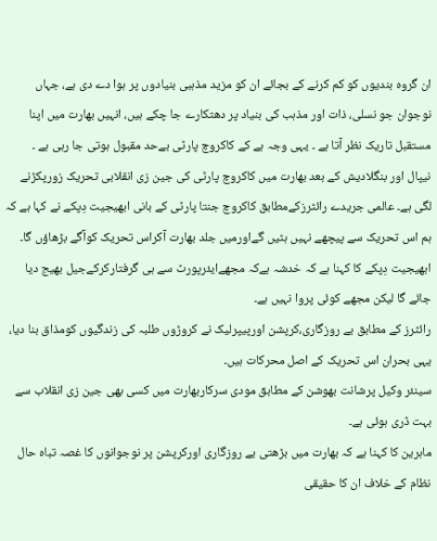ان گروہ بندیوں کو کم کرنے کے بجائے ان کو مزید مذہبی بنیادوں پر ہوا دے دی ہے، جہاں نوجوان جو نسلی، ذات اور مذہب کی بنیاد پر دھتکارے جا چکے ہیں، انہیں بھارت میں اپنا مستقبل تاریک نظر آتا ہے ۔ یہی وجہ ہے کے کاکروچ پارٹی بےحد مقبول ہوتی جا رہی ہے ۔
نیپال اور بنگلادیش کے بعد بھارت میں کاکروچ پارٹی کی جین زی انقلابی تحریک زورپکڑنے لگی ہے۔ عالمی جریدے رائٹرزکےمطابق کاکروچ جنتا پارٹی کے بانی ابھیجیت دِپکے نے کہا ہے کہ ہم اس تحریک سے پیچھے نہیں ہٹیں گےاورمیں جلد بھارت آکراس تحریک کوآگے بڑھاؤں گا۔
ابھیجیت دِپکے کا کہنا ہے کہ خدشہ ہےکہ مجھےایئرپورٹ سے ہی گرفتارکرکےجیل بھیج دیا جائے گا لیکن مجھے کوئی پروا نہیں ہے۔
رائٹرز کے مطابق بے روزگاری،کرپشن اورپیپرلیک نے کروڑوں طلبہ کی زندگیوں کومذاق بنا دیا، یہی بحران اس تحریک کے اصل محرکات ہیں۔
سینئر وکیل پرشانت بھوشن کے مطابق مودی سرکاربھارت میں کسی بھی جین زی انقلاب سے بہت ڈری ہوئی ہے۔
ماہرین کا کہنا ہے کہ بھارت میں بڑھتی بے روزگاری اورکرپشن پر نوجوانوں کا غصہ تباہ حال نظام کے خلاف ان کا حقیقی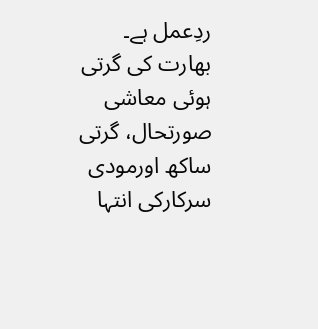ردِعمل ہے۔ بھارت کی گرتی ہوئی معاشی صورتحال، گرتی ساکھ اورمودی سرکارکی انتہا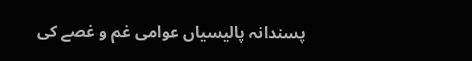پسندانہ پالیسیاں عوامی غم و غصے کی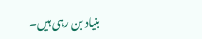بنیاد بن رہی ہیں۔